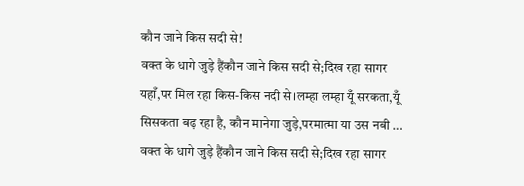कौन जाने किस सदी से!
वक्त के धागे जुड़े हैंकौन जाने किस सदी से;दिख रहा सागर यहाँ,पर मिल रहा किस-किस नदी से।लम्हा लम्हा यूँ सरकता,यूँ सिसकता बढ़ रहा है, कौन मानेगा जुड़े,परमात्मा या उस नबी …
वक्त के धागे जुड़े हैंकौन जाने किस सदी से;दिख रहा सागर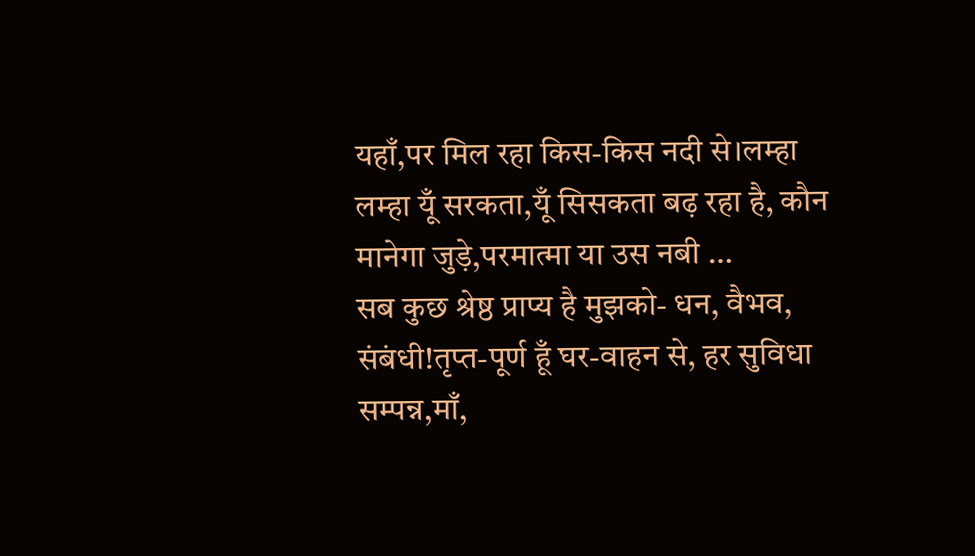यहाँ,पर मिल रहा किस-किस नदी से।लम्हा लम्हा यूँ सरकता,यूँ सिसकता बढ़ रहा है, कौन मानेगा जुड़े,परमात्मा या उस नबी …
सब कुछ श्रेष्ठ प्राप्य है मुझको- धन, वैभव, संबंधी!तृप्त-पूर्ण हूँ घर-वाहन से, हर सुविधा सम्पन्न,माँ,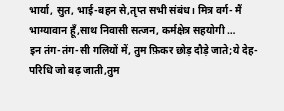भार्या, सुत, भाई-बहन से,तृप्त सभी संबंध। मित्र वर्ग- मैं भाग्यावान हूँ,साथ निवासी सत्जन, कर्मक्षेत्र सहयोगी …
इन तंग-तंग-सी गलियों में, तुम फ़िकर छोड़ दौड़े जाते;ये देह-परिधि जो बढ़ जाती,तुम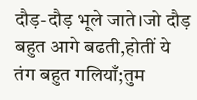दौड़-दौड़ भूले जाते।जो दौड़ बहुत आगे बढती,होतीं ये तंग बहुत गलियाँ;तुम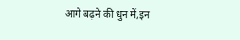आगे बढ़ने की धुन में,इन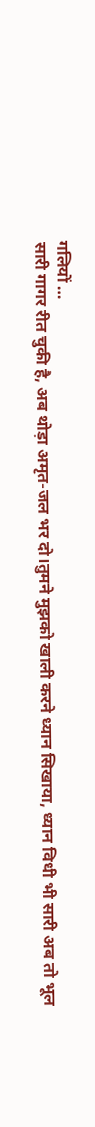गलियों …
सारी गागर रीत चुकी है, अब थोड़ा अमृत-जल भर दो।तुमने मुझको खाली करने ध्यान सिखाया, ध्यान विधी भी सारी अब तो भूल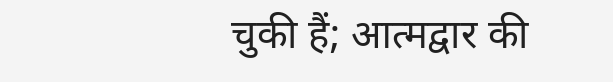चुकी हैं; आत्मद्वार की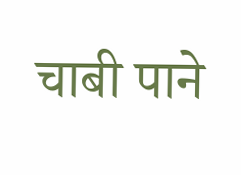चाबी पाने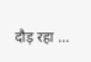दौड़ रहा …